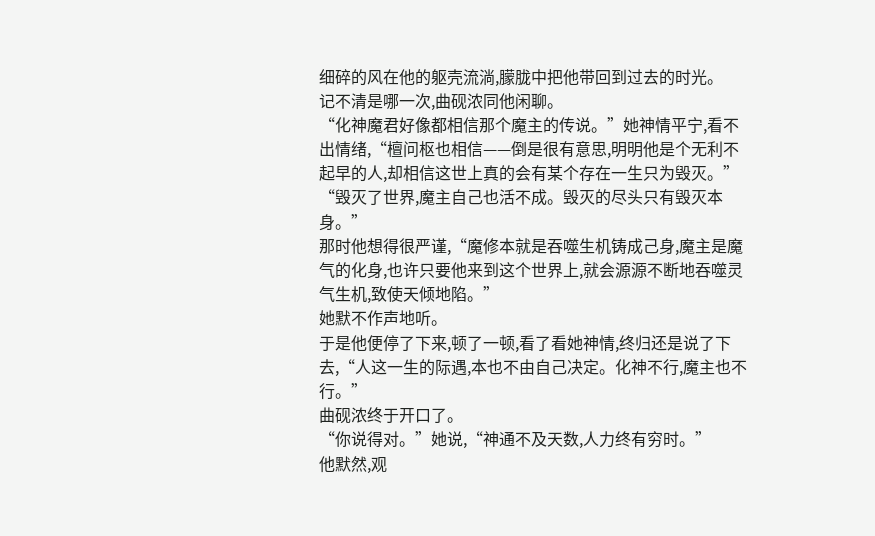细碎的风在他的躯壳流淌,朦胧中把他带回到过去的时光。
记不清是哪一次,曲砚浓同他闲聊。
“化神魔君好像都相信那个魔主的传说。”她神情平宁,看不出情绪,“檀问枢也相信——倒是很有意思,明明他是个无利不起早的人,却相信这世上真的会有某个存在一生只为毁灭。”
“毁灭了世界,魔主自己也活不成。毁灭的尽头只有毁灭本身。”
那时他想得很严谨,“魔修本就是吞噬生机铸成己身,魔主是魔气的化身,也许只要他来到这个世界上,就会源源不断地吞噬灵气生机,致使天倾地陷。”
她默不作声地听。
于是他便停了下来,顿了一顿,看了看她神情,终归还是说了下去,“人这一生的际遇,本也不由自己决定。化神不行,魔主也不行。”
曲砚浓终于开口了。
“你说得对。”她说,“神通不及天数,人力终有穷时。”
他默然,观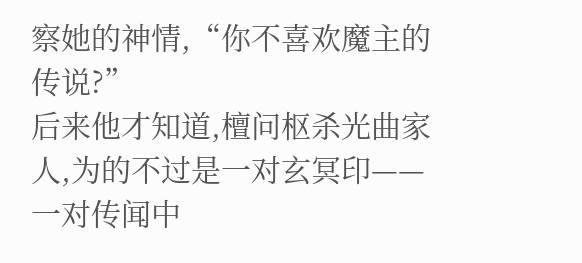察她的神情,“你不喜欢魔主的传说?”
后来他才知道,檀问枢杀光曲家人,为的不过是一对玄冥印——一对传闻中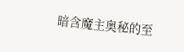暗含魔主奥秘的至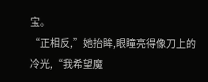宝。
“正相反,”她抬眸,眼瞳亮得像刀上的冷光,“我希望魔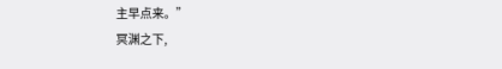主早点来。”
冥渊之下,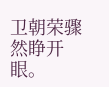卫朝荣骤然睁开眼。